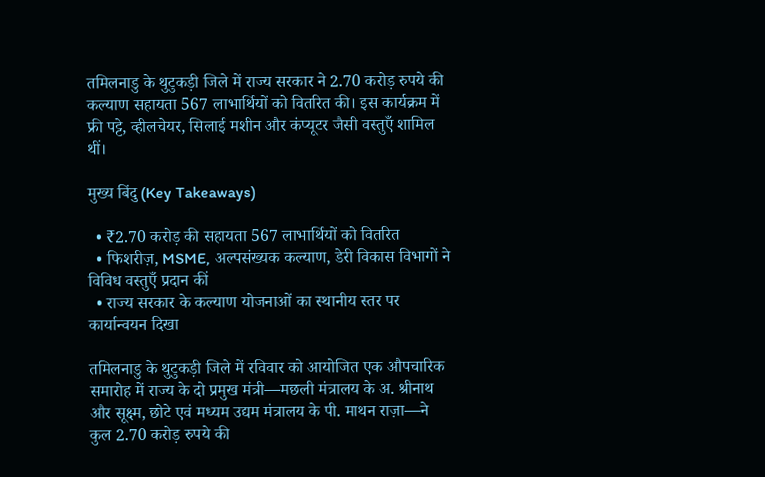तमिलनाडु के थुटुकड़ी जिले में राज्य सरकार ने 2.70 करोड़ रुपये की कल्याण सहायता 567 लाभार्थियों को वितरित की। इस कार्यक्रम में फ्री पट्टे, व्हीलचेयर, सिलाई मशीन और कंप्यूटर जैसी वस्तुएँ शामिल थीं।

मुख्य बिंदु (Key Takeaways)

  • ₹2.70 करोड़ की सहायता 567 लाभार्थियों को वितरित
  • फिशरीज़, MSME, अल्पसंख्यक कल्याण, डेरी विकास विभागों ने विविध वस्तुएँ प्रदान कीं
  • राज्य सरकार के कल्याण योजनाओं का स्थानीय स्तर पर कार्यान्वयन दिखा

तमिलनाडु के थुटुकड़ी जिले में रविवार को आयोजित एक औपचारिक समारोह में राज्य के दो प्रमुख मंत्री—मछली मंत्रालय के अ. श्रीनाथ और सूक्ष्म, छोटे एवं मध्यम उद्यम मंत्रालय के पी. माथन राज़ा—ने कुल 2.70 करोड़ रुपये की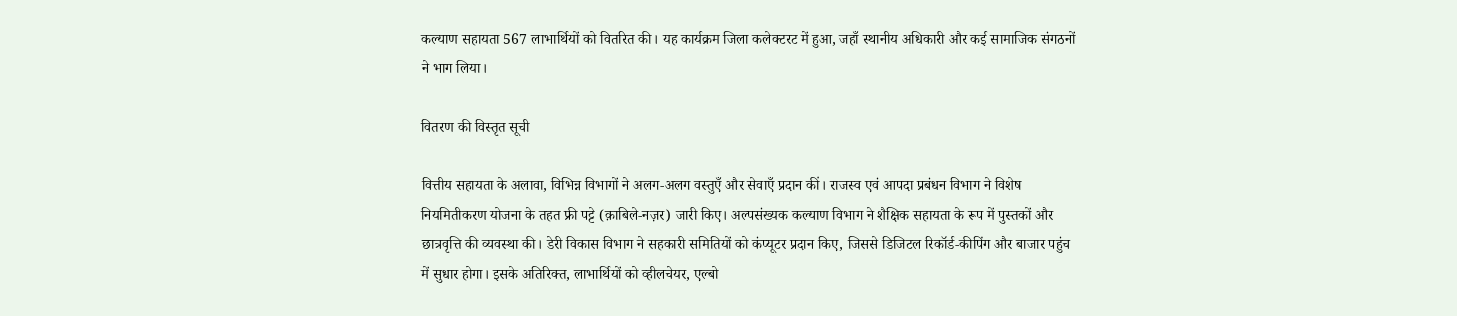कल्याण सहायता 567 लाभार्थियों को वितरित की। यह कार्यक्रम जिला कलेक्टरट में हुआ, जहाँ स्थानीय अधिकारी और कई सामाजिक संगठनों ने भाग लिया।

वितरण की विस्तृत सूची

वित्तीय सहायता के अलावा, विभिन्न विभागों ने अलग‑अलग वस्तुएँ और सेवाएँ प्रदान कीं। राजस्व एवं आपदा प्रबंधन विभाग ने विशेष नियमितीकरण योजना के तहत फ्री पट्टे (क़ाबिले‑नज़र) जारी किए। अल्पसंख्यक कल्याण विभाग ने शैक्षिक सहायता के रूप में पुस्तकों और छात्रवृत्ति की व्यवस्था की। डेरी विकास विभाग ने सहकारी समितियों को कंप्यूटर प्रदान किए, जिससे डिजिटल रिकॉर्ड‑कीपिंग और बाजार पहुंच में सुधार होगा। इसके अतिरिक्त, लाभार्थियों को व्हीलचेयर, एल्बो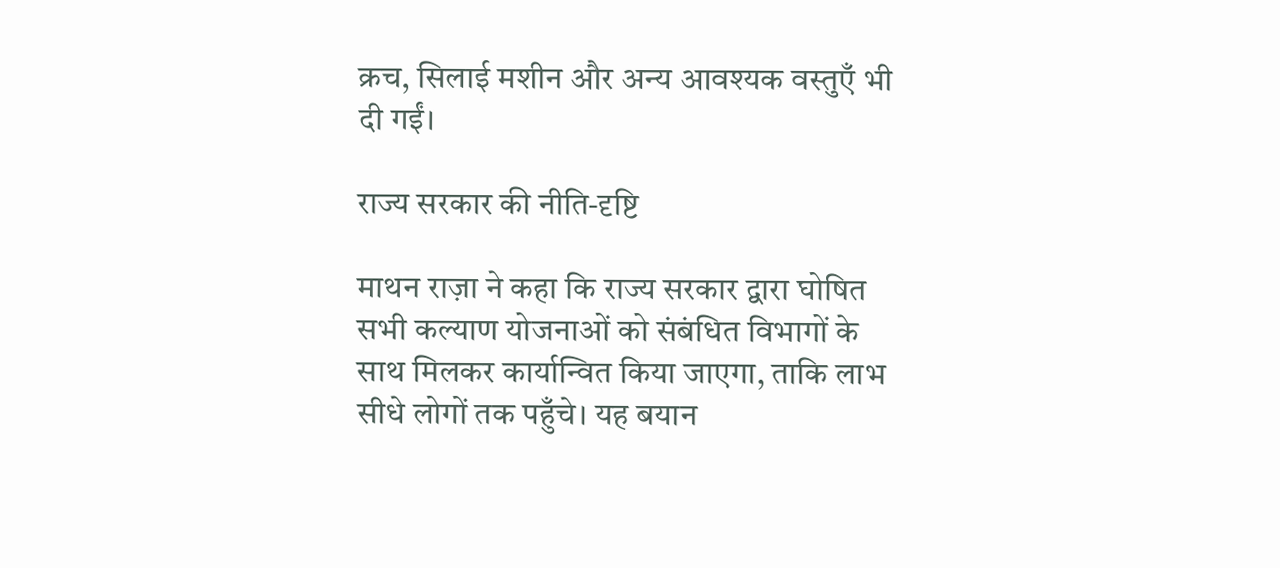क्रच, सिलाई मशीन और अन्य आवश्यक वस्तुएँ भी दी गईं।

राज्य सरकार की नीति‑दृष्टि

माथन राज़ा ने कहा कि राज्य सरकार द्वारा घोषित सभी कल्याण योजनाओं को संबंधित विभागों के साथ मिलकर कार्यान्वित किया जाएगा, ताकि लाभ सीधे लोगों तक पहुँचे। यह बयान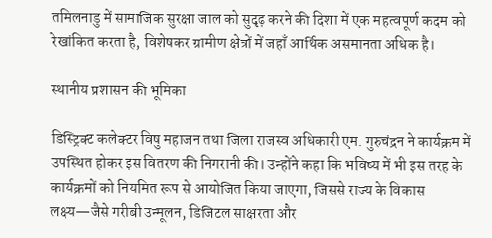तमिलनाडु में सामाजिक सुरक्षा जाल को सुदृढ़ करने की दिशा में एक महत्वपूर्ण कदम को रेखांकित करता है, विशेषकर ग्रामीण क्षेत्रों में जहाँ आर्थिक असमानता अधिक है।

स्थानीय प्रशासन की भूमिका

डिस्ट्रिक्ट कलेक्टर विषु महाजन तथा जिला राजस्व अधिकारी एम. गुरुचंद्रन ने कार्यक्रम में उपस्थित होकर इस वितरण की निगरानी की। उन्होंने कहा कि भविष्य में भी इस तरह के कार्यक्रमों को नियमित रूप से आयोजित किया जाएगा, जिससे राज्य के विकास लक्ष्य—जैसे गरीबी उन्मूलन, डिजिटल साक्षरता और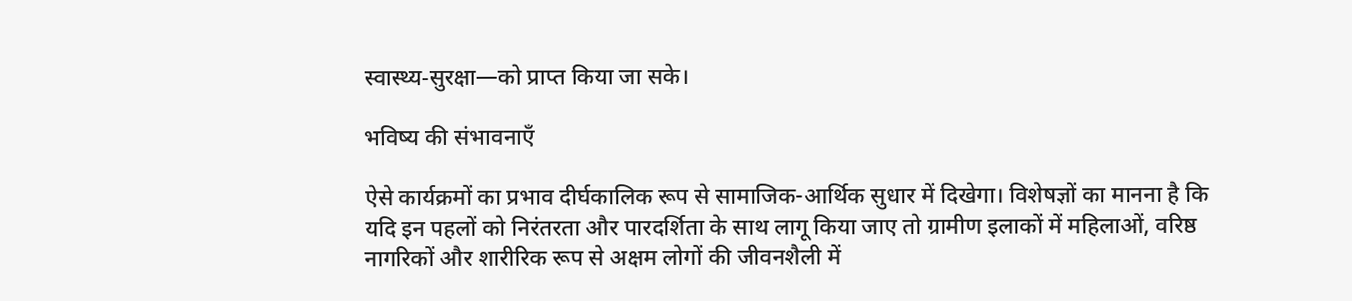स्वास्थ्य‑सुरक्षा—को प्राप्त किया जा सके।

भविष्य की संभावनाएँ

ऐसे कार्यक्रमों का प्रभाव दीर्घकालिक रूप से सामाजिक-आर्थिक सुधार में दिखेगा। विशेषज्ञों का मानना है कि यदि इन पहलों को निरंतरता और पारदर्शिता के साथ लागू किया जाए तो ग्रामीण इलाकों में महिलाओं, वरिष्ठ नागरिकों और शारीरिक रूप से अक्षम लोगों की जीवनशैली में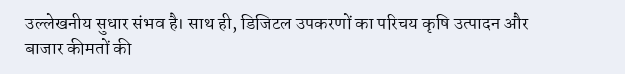उल्लेखनीय सुधार संभव है। साथ ही, डिजिटल उपकरणों का परिचय कृषि उत्पादन और बाजार कीमतों की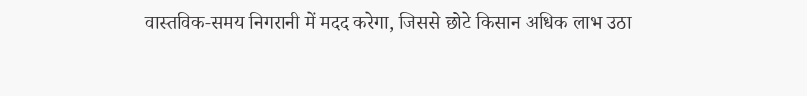वास्तविक‑समय निगरानी में मदद करेगा, जिससे छोटे किसान अधिक लाभ उठा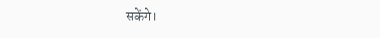सकेंगे।